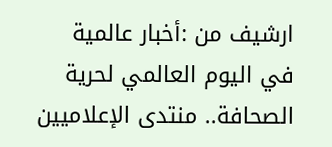ارشيف من :أخبار عالمية
في اليوم العالمي لحرية الصحافة.. منتدى الإعلاميين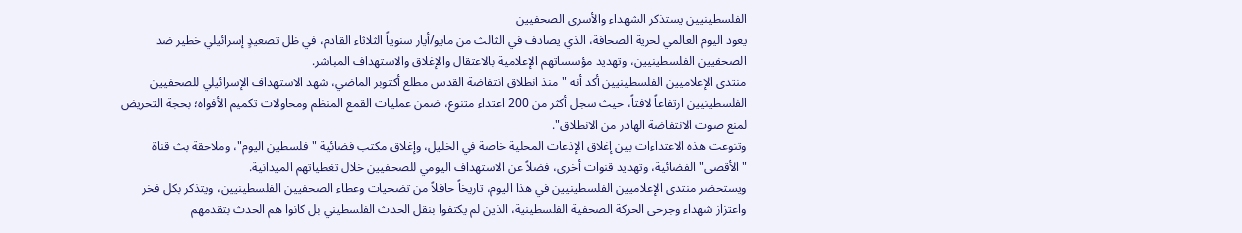الفلسطينيين يستذكر الشهداء والأسرى الصحفيين
يعود اليوم العالمي لحرية الصحافة، الذي يصادف في الثالث من مايو/أيار سنوياً الثلاثاء القادم، في ظل تصعيدٍ إسرائيلي خطير ضد الصحفيين الفلسطينيين، وتهديد مؤسساتهم الإعلامية بالاعتقال والإغلاق والاستهداف المباشر.
منتدى الإعلاميين الفلسطينيين أكد أنه "منذ انطلاق انتفاضة القدس مطلع أكتوبر الماضي، شهد الاستهداف الإسرائيلي للصحفيين الفلسطينيين ارتفاعاً لافتاً، حيث سجل أكثر من 200 اعتداء متنوع، ضمن عمليات القمع المنظم ومحاولات تكميم الأفواه؛ بحجة التحريض لمنع صوت الانتفاضة الهادر من الانطلاق".
وتنوعت هذه الاعتداءات بين إغلاق الإذعات المحلية خاصة في الخليل، وإغلاق مكتب فضائية "فلسطين اليوم"، وملاحقة بث قناة "الأقصى" الفضائية، وتهديد قنوات أخرى، فضلاً عن الاستهداف اليومي للصحفيين خلال تغطياتهم الميدانية.
ويستحضر منتدى الإعلاميين الفلسطينيين في هذا اليوم، تاريخاً حافلاً من تضحيات وعطاء الصحفيين الفلسطينيين، ويتذكر بكل فخر واعتزاز شهداء وجرحى الحركة الصحفية الفلسطينية، الذين لم يكتفوا بنقل الحدث الفلسطيني بل كانوا هم الحدث بتقدمهم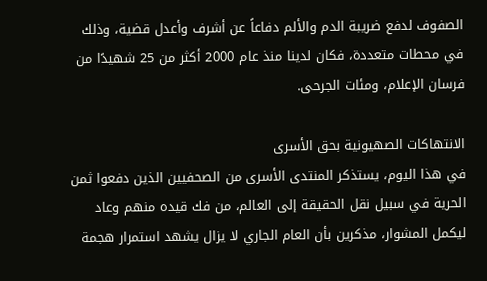الصفوف لدفع ضريبة الدم والألم دفاعاً عن أشرف وأعدل قضية، وذلك في محطات متعددة، فكان لدينا منذ عام 2000 أكثر من 25 شهيدًا من فرسان الإعلام، ومئات الجرحى.

الانتهاكات الصهيونية بحق الأسرى
في هذا اليوم، يستذكر المنتدى الأسرى من الصحفيين الذين دفعوا ثمن الحرية في سبيل نقل الحقيقة إلى العالم، من فك قيده منهم وعاد ليكمل المشوار، مذكرين بأن العام الجاري لا يزال يشهد استمرار هجمة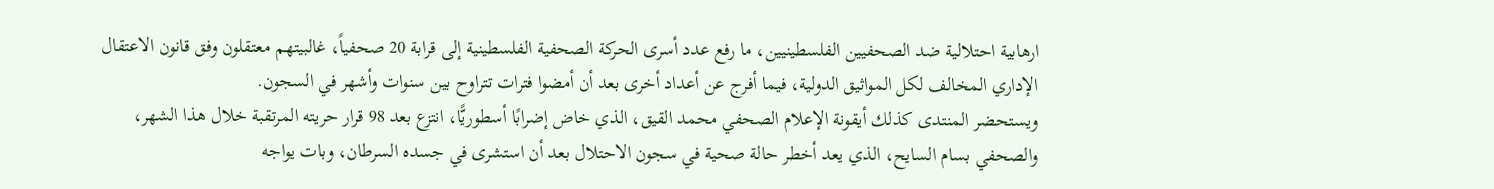ارهابية احتلالية ضد الصحفيين الفلسطينيين، ما رفع عدد أسرى الحركة الصحفية الفلسطينية إلى قرابة 20 صحفياً، غالبيتهم معتقلون وفق قانون الاعتقال الإداري المخالف لكل المواثيق الدولية، فيما أفرج عن أعداد أخرى بعد أن أمضوا فترات تتراوح بين سنوات وأشهر في السجون.
ويستحضر المنتدى كذلك أيقونة الإعلام الصحفي محمد القيق، الذي خاض إضرابًا أسطوريًّا، انتزع بعد 98 قرار حريته المرتقبة خلال هذا الشهر، والصحفي بسام السايح، الذي يعد أخطر حالة صحية في سجون الاحتلال بعد أن استشرى في جسده السرطان، وبات يواجه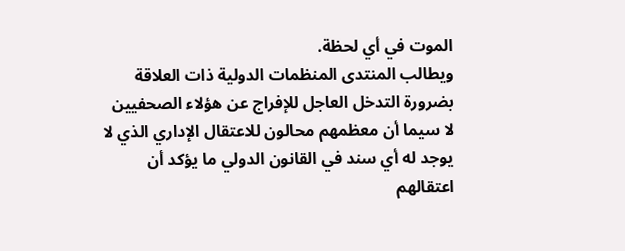الموت في أي لحظة.
ويطالب المنتدى المنظمات الدولية ذات العلاقة بضرورة التدخل العاجل للإفراج عن هؤلاء الصحفيين لا سيما أن معظمهم محالون للاعتقال الإداري الذي لا يوجد له أي سند في القانون الدولي ما يؤكد أن اعتقالهم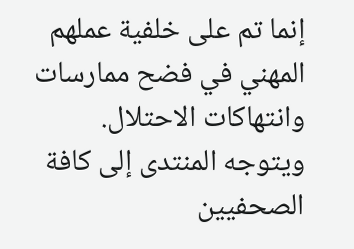إنما تم على خلفية عملهم المهني في فضح ممارسات وانتهاكات الاحتلال.
ويتوجه المنتدى إلى كافة الصحفيين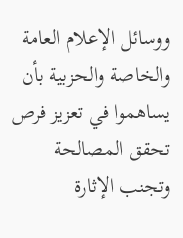ووسائل الإعلام العامة والخاصة والحزبية بأن يساهموا في تعزيز فرص تحقق المصالحة وتجنب الإثارة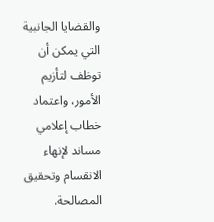والقضايا الجانبية التي يمكن أن توظف لتأزيم الأمور، واعتماد خطاب إعلامي مساند لإنهاء الانقسام وتحقيق المصالحة.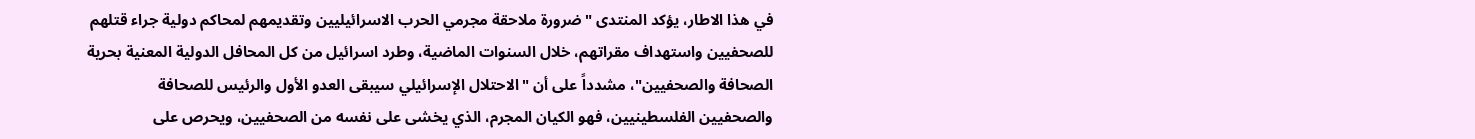في هذا الاطار، يؤكد المنتدى "ضرورة ملاحقة مجرمي الحرب الاسرائيليين وتقديمهم لمحاكم دولية جراء قتلهم للصحفيين واستهداف مقراتهم، خلال السنوات الماضية، وطرد اسرائيل من كل المحافل الدولية المعنية بحرية الصحافة والصحفيين"، مشدداً على أن "الاحتلال الإسرائيلي سيبقى العدو الأول والرئيس للصحافة والصحفيين الفلسطينيين، فهو الكيان المجرم، الذي يخشى على نفسه من الصحفيين، ويحرص على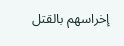إخراسهم بالقتل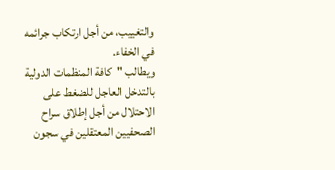والتغييب، من أجل ارتكاب جرائمه في الخفاء.
ويطالب "كافة المنظمات الدولية بالتدخل العاجل للضغط على الاحتلال من أجل إطلاق سراح الصحفيين المعتقلين في سجون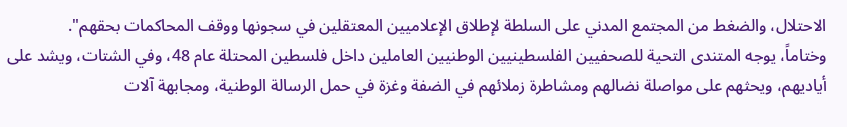الاحتلال، والضغط من المجتمع المدني على السلطة لإطلاق الإعلاميين المعتقلين في سجونها ووقف المحاكمات بحقهم".
وختاماً، يوجه المتندى التحية للصحفيين الفلسطينيين الوطنيين العاملين داخل فلسطين المحتلة عام 48، وفي الشتات، ويشد على أياديهم، ويحثهم على مواصلة نضالهم ومشاطرة زملائهم في الضفة وغزة في حمل الرسالة الوطنية، ومجابهة آلات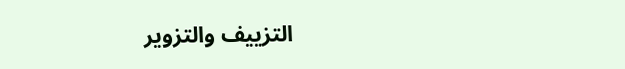التزييف والتزوير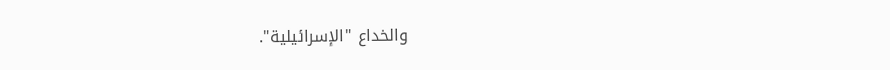والخداع "الإسرائيلية".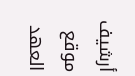أرشيف موقع العهد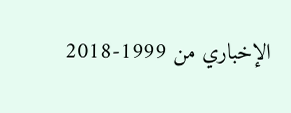الإخباري من 1999-2018